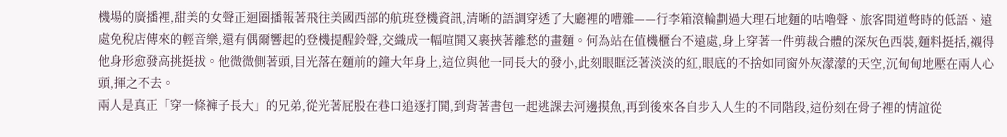機場的廣播裡,甜美的女聲正迴圈播報著飛往美國西部的航班登機資訊,清晰的語調穿透了大廳裡的嘈雜——行李箱滾輪劃過大理石地麵的咕嚕聲、旅客間道彆時的低語、遠處免稅店傳來的輕音樂,還有偶爾響起的登機提醒鈴聲,交織成一幅喧鬨又裹挾著離愁的畫麵。何為站在值機櫃台不遠處,身上穿著一件剪裁合體的深灰色西裝,麵料挺括,襯得他身形愈發高挑挺拔。他微微側著頭,目光落在麵前的鐘大年身上,這位與他一同長大的發小,此刻眼眶泛著淡淡的紅,眼底的不捨如同窗外灰濛濛的天空,沉甸甸地壓在兩人心頭,揮之不去。
兩人是真正「穿一條褲子長大」的兄弟,從光著屁股在巷口追逐打鬨,到背著書包一起逃課去河邊摸魚,再到後來各自步入人生的不同階段,這份刻在骨子裡的情誼從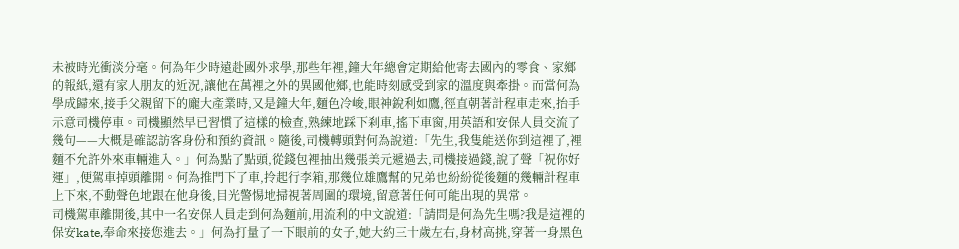未被時光衝淡分毫。何為年少時遠赴國外求學,那些年裡,鐘大年總會定期給他寄去國內的零食、家鄉的報紙,還有家人朋友的近況,讓他在萬裡之外的異國他鄉,也能時刻感受到家的溫度與牽掛。而當何為學成歸來,接手父親留下的龐大產業時,又是鐘大年,麵色冷峻,眼神銳利如鷹,徑直朝著計程車走來,抬手示意司機停車。司機顯然早已習慣了這樣的檢查,熟練地踩下刹車,搖下車窗,用英語和安保人員交流了幾句——大概是確認訪客身份和預約資訊。隨後,司機轉頭對何為說道:「先生,我隻能送你到這裡了,裡麵不允許外來車輛進入。」何為點了點頭,從錢包裡抽出幾張美元遞過去,司機接過錢,說了聲「祝你好運」,便駕車掉頭離開。何為推門下了車,拎起行李箱,那幾位雄鷹幫的兄弟也紛紛從後麵的幾輛計程車上下來,不動聲色地跟在他身後,目光警惕地掃視著周圍的環境,留意著任何可能出現的異常。
司機駕車離開後,其中一名安保人員走到何為麵前,用流利的中文說道:「請問是何為先生嗎?我是這裡的保安kate,奉命來接您進去。」何為打量了一下眼前的女子,她大約三十歲左右,身材高挑,穿著一身黑色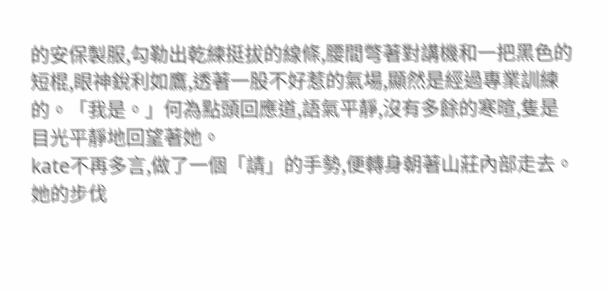的安保製服,勾勒出乾練挺拔的線條,腰間彆著對講機和一把黑色的短棍,眼神銳利如鷹,透著一股不好惹的氣場,顯然是經過專業訓練的。「我是。」何為點頭回應道,語氣平靜,沒有多餘的寒暄,隻是目光平靜地回望著她。
kate不再多言,做了一個「請」的手勢,便轉身朝著山莊內部走去。她的步伐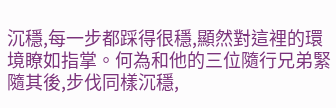沉穩,每一步都踩得很穩,顯然對這裡的環境瞭如指掌。何為和他的三位隨行兄弟緊隨其後,步伐同樣沉穩,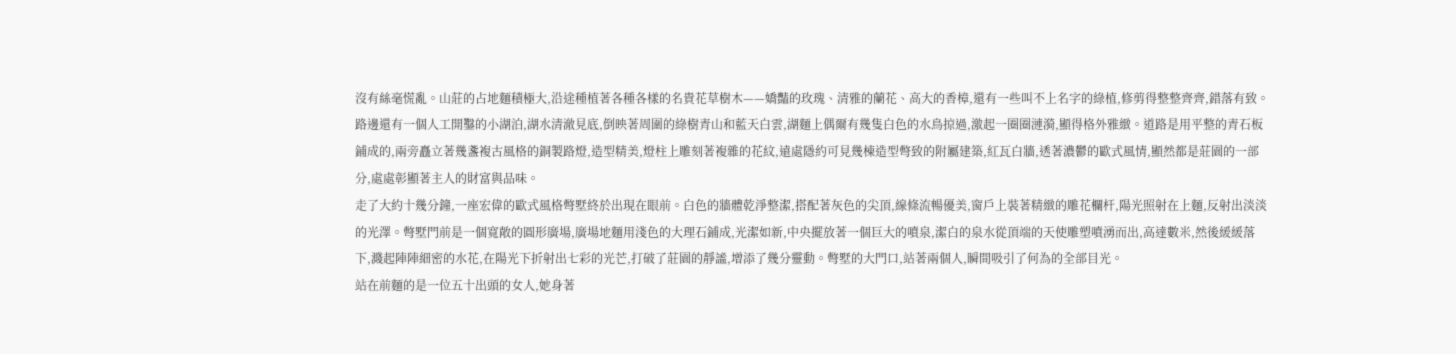沒有絲毫慌亂。山莊的占地麵積極大,沿途種植著各種各樣的名貴花草樹木——嬌豔的玫瑰、清雅的蘭花、高大的香樟,還有一些叫不上名字的綠植,修剪得整整齊齊,錯落有致。路邊還有一個人工開鑿的小湖泊,湖水清澈見底,倒映著周圍的綠樹青山和藍天白雲,湖麵上偶爾有幾隻白色的水鳥掠過,激起一圈圈漣漪,顯得格外雅緻。道路是用平整的青石板鋪成的,兩旁矗立著幾盞複古風格的銅製路燈,造型精美,燈柱上雕刻著複雜的花紋,遠處隱約可見幾棟造型彆致的附屬建築,紅瓦白牆,透著濃鬱的歐式風情,顯然都是莊園的一部分,處處彰顯著主人的財富與品味。
走了大約十幾分鐘,一座宏偉的歐式風格彆墅終於出現在眼前。白色的牆體乾淨整潔,搭配著灰色的尖頂,線條流暢優美,窗戶上裝著精緻的雕花欄杆,陽光照射在上麵,反射出淡淡的光澤。彆墅門前是一個寬敞的圓形廣場,廣場地麵用淺色的大理石鋪成,光潔如新,中央擺放著一個巨大的噴泉,潔白的泉水從頂端的天使雕塑噴湧而出,高達數米,然後緩緩落下,濺起陣陣細密的水花,在陽光下折射出七彩的光芒,打破了莊園的靜謐,增添了幾分靈動。彆墅的大門口,站著兩個人,瞬間吸引了何為的全部目光。
站在前麵的是一位五十出頭的女人,她身著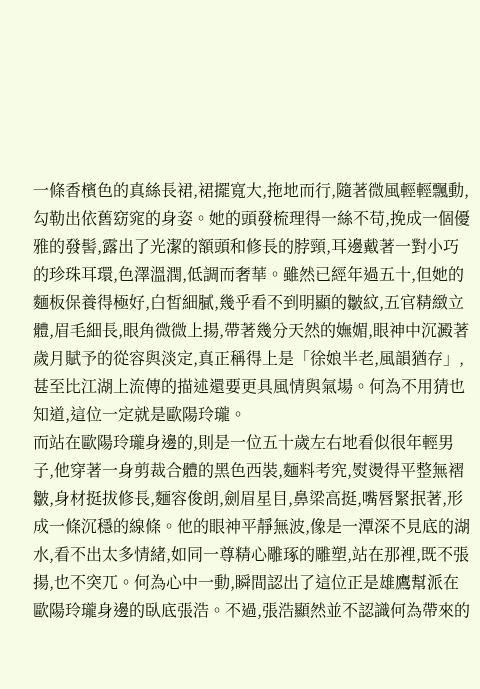一條香檳色的真絲長裙,裙擺寬大,拖地而行,隨著微風輕輕飄動,勾勒出依舊窈窕的身姿。她的頭發梳理得一絲不苟,挽成一個優雅的發髻,露出了光潔的額頭和修長的脖頸,耳邊戴著一對小巧的珍珠耳環,色澤溫潤,低調而奢華。雖然已經年過五十,但她的麵板保養得極好,白皙細膩,幾乎看不到明顯的皺紋,五官精緻立體,眉毛細長,眼角微微上揚,帶著幾分天然的嫵媚,眼神中沉澱著歲月賦予的從容與淡定,真正稱得上是「徐娘半老,風韻猶存」,甚至比江湖上流傳的描述還要更具風情與氣場。何為不用猜也知道,這位一定就是歐陽玲瓏。
而站在歐陽玲瓏身邊的,則是一位五十歲左右地看似很年輕男子,他穿著一身剪裁合體的黑色西裝,麵料考究,熨燙得平整無褶皺,身材挺拔修長,麵容俊朗,劍眉星目,鼻梁高挺,嘴唇緊抿著,形成一條沉穩的線條。他的眼神平靜無波,像是一潭深不見底的湖水,看不出太多情緒,如同一尊精心雕琢的雕塑,站在那裡,既不張揚,也不突兀。何為心中一動,瞬間認出了這位正是雄鷹幫派在歐陽玲瓏身邊的臥底張浩。不過,張浩顯然並不認識何為帶來的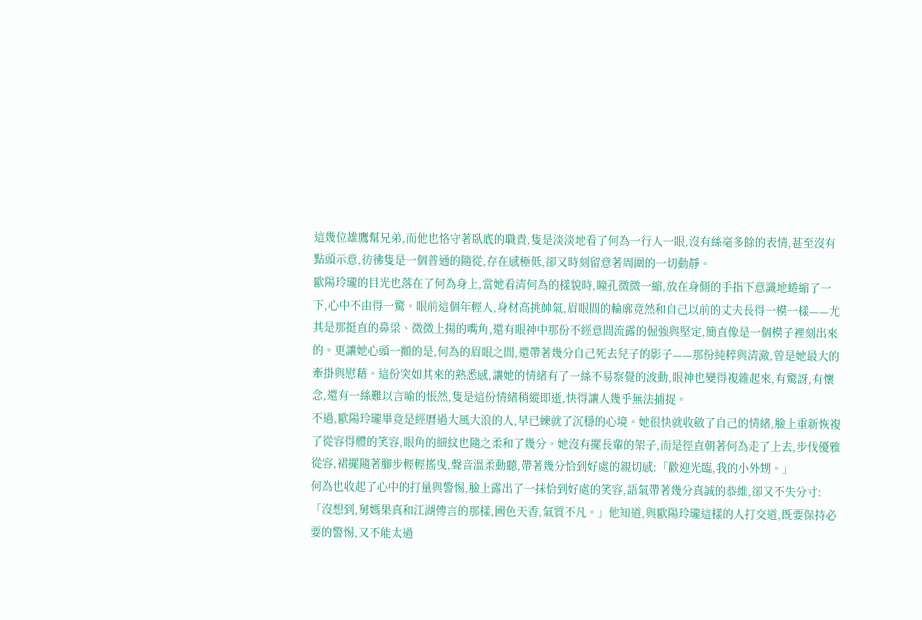這幾位雄鷹幫兄弟,而他也恪守著臥底的職責,隻是淡淡地看了何為一行人一眼,沒有絲毫多餘的表情,甚至沒有點頭示意,彷彿隻是一個普通的隨從,存在感極低,卻又時刻留意著周圍的一切動靜。
歐陽玲瓏的目光也落在了何為身上,當她看清何為的樣貌時,瞳孔微微一縮,放在身側的手指下意識地蜷縮了一下,心中不由得一驚。眼前這個年輕人,身材高挑帥氣,眉眼間的輪廓竟然和自己以前的丈夫長得一模一樣——尤其是那挺直的鼻梁、微微上揚的嘴角,還有眼神中那份不經意間流露的倔強與堅定,簡直像是一個模子裡刻出來的。更讓她心頭一顫的是,何為的眉眼之間,還帶著幾分自己死去兒子的影子——那份純粹與清澈,曾是她最大的牽掛與慰藉。這份突如其來的熟悉感,讓她的情緒有了一絲不易察覺的波動,眼神也變得複雜起來,有驚訝,有懷念,還有一絲難以言喻的悵然,隻是這份情緒稍縱即逝,快得讓人幾乎無法捕捉。
不過,歐陽玲瓏畢竟是經曆過大風大浪的人,早已練就了沉穩的心境。她很快就收斂了自己的情緒,臉上重新恢複了從容得體的笑容,眼角的細紋也隨之柔和了幾分。她沒有擺長輩的架子,而是徑直朝著何為走了上去,步伐優雅從容,裙擺隨著腳步輕輕搖曳,聲音溫柔動聽,帶著幾分恰到好處的親切感:「歡迎光臨,我的小外甥。」
何為也收起了心中的打量與警惕,臉上露出了一抹恰到好處的笑容,語氣帶著幾分真誠的恭維,卻又不失分寸:「沒想到,舅媽果真和江湖傳言的那樣,國色天香,氣質不凡。」他知道,與歐陽玲瓏這樣的人打交道,既要保持必要的警惕,又不能太過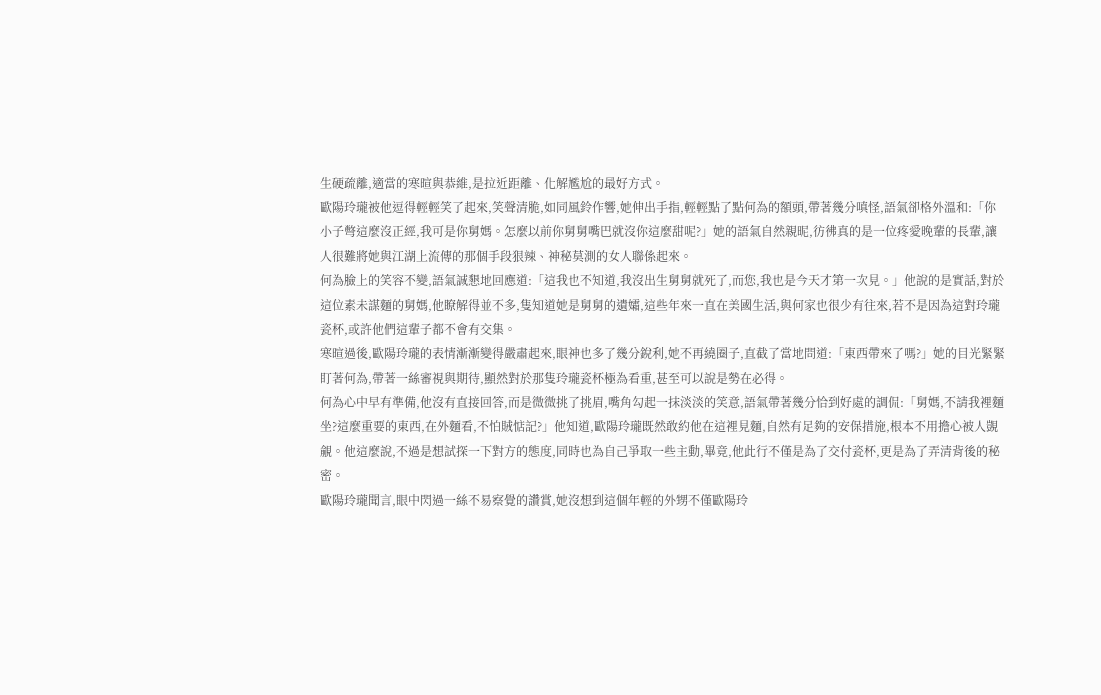生硬疏離,適當的寒暄與恭維,是拉近距離、化解尷尬的最好方式。
歐陽玲瓏被他逗得輕輕笑了起來,笑聲清脆,如同風鈴作響,她伸出手指,輕輕點了點何為的額頭,帶著幾分嗔怪,語氣卻格外溫和:「你小子彆這麼沒正經,我可是你舅媽。怎麼以前你舅舅嘴巴就沒你這麼甜呢?」她的語氣自然親昵,彷彿真的是一位疼愛晚輩的長輩,讓人很難將她與江湖上流傳的那個手段狠辣、神秘莫測的女人聯係起來。
何為臉上的笑容不變,語氣誠懇地回應道:「這我也不知道,我沒出生舅舅就死了,而您,我也是今天才第一次見。」他說的是實話,對於這位素未謀麵的舅媽,他瞭解得並不多,隻知道她是舅舅的遺孀,這些年來一直在美國生活,與何家也很少有往來,若不是因為這對玲瓏瓷杯,或許他們這輩子都不會有交集。
寒暄過後,歐陽玲瓏的表情漸漸變得嚴肅起來,眼神也多了幾分銳利,她不再繞圈子,直截了當地問道:「東西帶來了嗎?」她的目光緊緊盯著何為,帶著一絲審視與期待,顯然對於那隻玲瓏瓷杯極為看重,甚至可以說是勢在必得。
何為心中早有準備,他沒有直接回答,而是微微挑了挑眉,嘴角勾起一抹淡淡的笑意,語氣帶著幾分恰到好處的調侃:「舅媽,不請我裡麵坐?這麼重要的東西,在外麵看,不怕賊惦記?」他知道,歐陽玲瓏既然敢約他在這裡見麵,自然有足夠的安保措施,根本不用擔心被人覬覦。他這麼說,不過是想試探一下對方的態度,同時也為自己爭取一些主動,畢竟,他此行不僅是為了交付瓷杯,更是為了弄清背後的秘密。
歐陽玲瓏聞言,眼中閃過一絲不易察覺的讚賞,她沒想到這個年輕的外甥不僅歐陽玲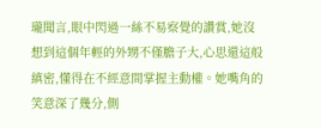瓏聞言,眼中閃過一絲不易察覺的讚賞,她沒想到這個年輕的外甥不僅膽子大,心思還這般縝密,懂得在不經意間掌握主動權。她嘴角的笑意深了幾分,側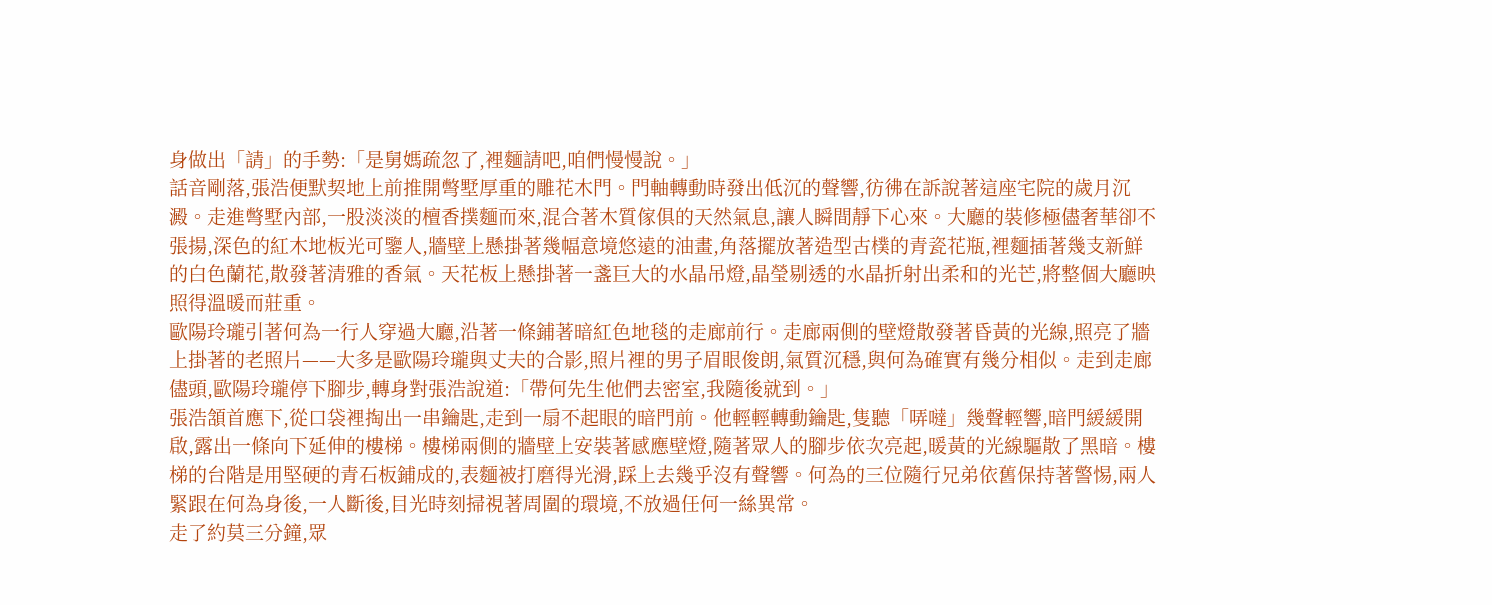身做出「請」的手勢:「是舅媽疏忽了,裡麵請吧,咱們慢慢說。」
話音剛落,張浩便默契地上前推開彆墅厚重的雕花木門。門軸轉動時發出低沉的聲響,彷彿在訴說著這座宅院的歲月沉澱。走進彆墅內部,一股淡淡的檀香撲麵而來,混合著木質傢俱的天然氣息,讓人瞬間靜下心來。大廳的裝修極儘奢華卻不張揚,深色的紅木地板光可鑒人,牆壁上懸掛著幾幅意境悠遠的油畫,角落擺放著造型古樸的青瓷花瓶,裡麵插著幾支新鮮的白色蘭花,散發著清雅的香氣。天花板上懸掛著一盞巨大的水晶吊燈,晶瑩剔透的水晶折射出柔和的光芒,將整個大廳映照得溫暖而莊重。
歐陽玲瓏引著何為一行人穿過大廳,沿著一條鋪著暗紅色地毯的走廊前行。走廊兩側的壁燈散發著昏黃的光線,照亮了牆上掛著的老照片——大多是歐陽玲瓏與丈夫的合影,照片裡的男子眉眼俊朗,氣質沉穩,與何為確實有幾分相似。走到走廊儘頭,歐陽玲瓏停下腳步,轉身對張浩說道:「帶何先生他們去密室,我隨後就到。」
張浩頷首應下,從口袋裡掏出一串鑰匙,走到一扇不起眼的暗門前。他輕輕轉動鑰匙,隻聽「哢噠」幾聲輕響,暗門緩緩開啟,露出一條向下延伸的樓梯。樓梯兩側的牆壁上安裝著感應壁燈,隨著眾人的腳步依次亮起,暖黃的光線驅散了黑暗。樓梯的台階是用堅硬的青石板鋪成的,表麵被打磨得光滑,踩上去幾乎沒有聲響。何為的三位隨行兄弟依舊保持著警惕,兩人緊跟在何為身後,一人斷後,目光時刻掃視著周圍的環境,不放過任何一絲異常。
走了約莫三分鐘,眾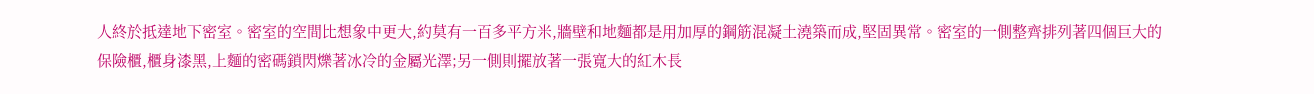人終於抵達地下密室。密室的空間比想象中更大,約莫有一百多平方米,牆壁和地麵都是用加厚的鋼筋混凝土澆築而成,堅固異常。密室的一側整齊排列著四個巨大的保險櫃,櫃身漆黑,上麵的密碼鎖閃爍著冰冷的金屬光澤;另一側則擺放著一張寬大的紅木長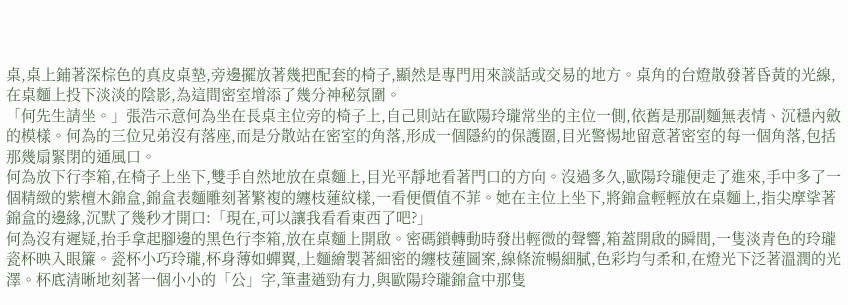桌,桌上鋪著深棕色的真皮桌墊,旁邊擺放著幾把配套的椅子,顯然是專門用來談話或交易的地方。桌角的台燈散發著昏黃的光線,在桌麵上投下淡淡的陰影,為這間密室增添了幾分神秘氛圍。
「何先生請坐。」張浩示意何為坐在長桌主位旁的椅子上,自己則站在歐陽玲瓏常坐的主位一側,依舊是那副麵無表情、沉穩內斂的模樣。何為的三位兄弟沒有落座,而是分散站在密室的角落,形成一個隱約的保護圈,目光警惕地留意著密室的每一個角落,包括那幾扇緊閉的通風口。
何為放下行李箱,在椅子上坐下,雙手自然地放在桌麵上,目光平靜地看著門口的方向。沒過多久,歐陽玲瓏便走了進來,手中多了一個精緻的紫檀木錦盒,錦盒表麵雕刻著繁複的纏枝蓮紋樣,一看便價值不菲。她在主位上坐下,將錦盒輕輕放在桌麵上,指尖摩挲著錦盒的邊緣,沉默了幾秒才開口:「現在,可以讓我看看東西了吧?」
何為沒有遲疑,抬手拿起腳邊的黑色行李箱,放在桌麵上開啟。密碼鎖轉動時發出輕微的聲響,箱蓋開啟的瞬間,一隻淡青色的玲瓏瓷杯映入眼簾。瓷杯小巧玲瓏,杯身薄如蟬翼,上麵繪製著細密的纏枝蓮圖案,線條流暢細膩,色彩均勻柔和,在燈光下泛著溫潤的光澤。杯底清晰地刻著一個小小的「公」字,筆畫遒勁有力,與歐陽玲瓏錦盒中那隻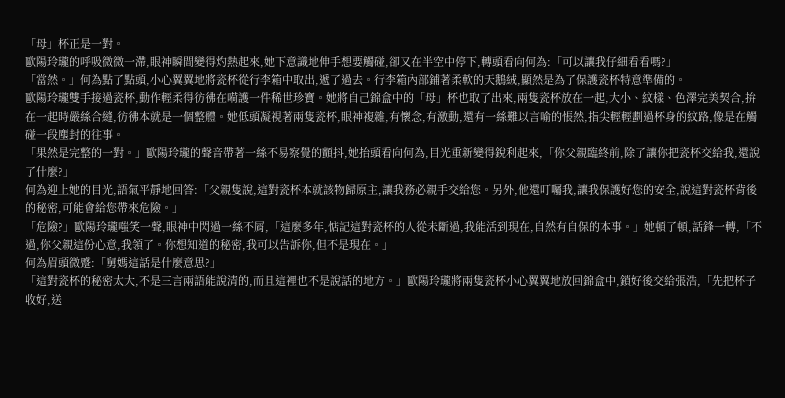「母」杯正是一對。
歐陽玲瓏的呼吸微微一滯,眼神瞬間變得灼熱起來,她下意識地伸手想要觸碰,卻又在半空中停下,轉頭看向何為:「可以讓我仔細看看嗎?」
「當然。」何為點了點頭,小心翼翼地將瓷杯從行李箱中取出,遞了過去。行李箱內部鋪著柔軟的天鵝絨,顯然是為了保護瓷杯特意準備的。
歐陽玲瓏雙手接過瓷杯,動作輕柔得彷彿在嗬護一件稀世珍寶。她將自己錦盒中的「母」杯也取了出來,兩隻瓷杯放在一起,大小、紋樣、色澤完美契合,拚在一起時嚴絲合縫,彷彿本就是一個整體。她低頭凝視著兩隻瓷杯,眼神複雜,有懷念,有激動,還有一絲難以言喻的悵然,指尖輕輕劃過杯身的紋路,像是在觸碰一段塵封的往事。
「果然是完整的一對。」歐陽玲瓏的聲音帶著一絲不易察覺的顫抖,她抬頭看向何為,目光重新變得銳利起來,「你父親臨終前,除了讓你把瓷杯交給我,還說了什麼?」
何為迎上她的目光,語氣平靜地回答:「父親隻說,這對瓷杯本就該物歸原主,讓我務必親手交給您。另外,他還叮囑我,讓我保護好您的安全,說這對瓷杯背後的秘密,可能會給您帶來危險。」
「危險?」歐陽玲瓏嗤笑一聲,眼神中閃過一絲不屑,「這麼多年,惦記這對瓷杯的人從未斷過,我能活到現在,自然有自保的本事。」她頓了頓,話鋒一轉,「不過,你父親這份心意,我領了。你想知道的秘密,我可以告訴你,但不是現在。」
何為眉頭微蹙:「舅媽這話是什麼意思?」
「這對瓷杯的秘密太大,不是三言兩語能說清的,而且這裡也不是說話的地方。」歐陽玲瓏將兩隻瓷杯小心翼翼地放回錦盒中,鎖好後交給張浩,「先把杯子收好,送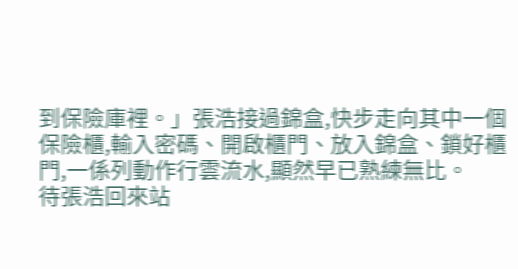到保險庫裡。」張浩接過錦盒,快步走向其中一個保險櫃,輸入密碼、開啟櫃門、放入錦盒、鎖好櫃門,一係列動作行雲流水,顯然早已熟練無比。
待張浩回來站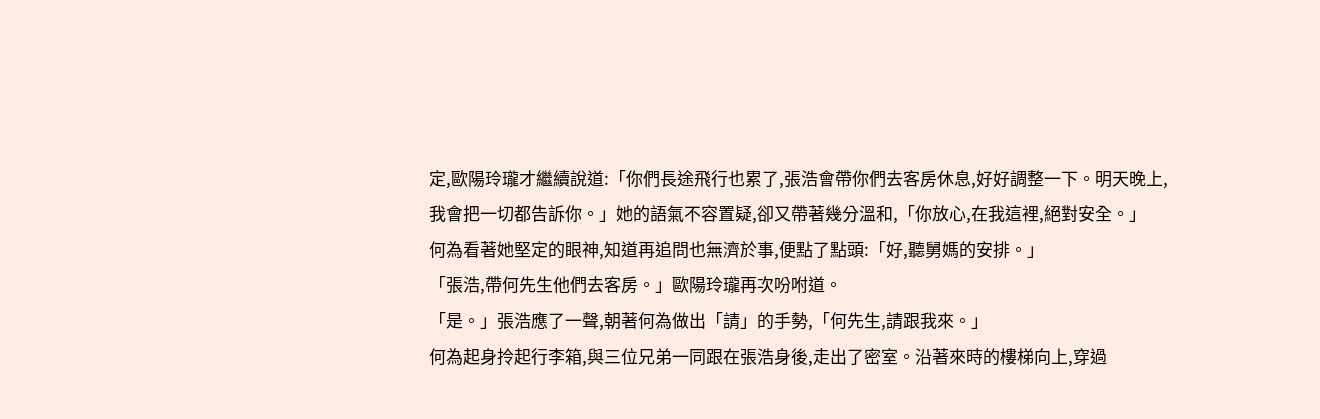定,歐陽玲瓏才繼續說道:「你們長途飛行也累了,張浩會帶你們去客房休息,好好調整一下。明天晚上,我會把一切都告訴你。」她的語氣不容置疑,卻又帶著幾分溫和,「你放心,在我這裡,絕對安全。」
何為看著她堅定的眼神,知道再追問也無濟於事,便點了點頭:「好,聽舅媽的安排。」
「張浩,帶何先生他們去客房。」歐陽玲瓏再次吩咐道。
「是。」張浩應了一聲,朝著何為做出「請」的手勢,「何先生,請跟我來。」
何為起身拎起行李箱,與三位兄弟一同跟在張浩身後,走出了密室。沿著來時的樓梯向上,穿過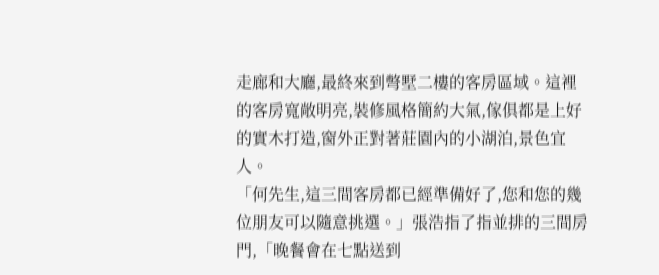走廊和大廳,最終來到彆墅二樓的客房區域。這裡的客房寬敞明亮,裝修風格簡約大氣,傢俱都是上好的實木打造,窗外正對著莊園內的小湖泊,景色宜人。
「何先生,這三間客房都已經準備好了,您和您的幾位朋友可以隨意挑選。」張浩指了指並排的三間房門,「晚餐會在七點送到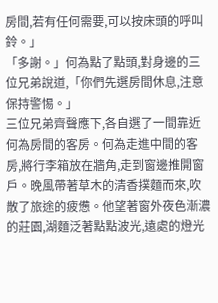房間,若有任何需要,可以按床頭的呼叫鈴。」
「多謝。」何為點了點頭,對身邊的三位兄弟說道,「你們先選房間休息,注意保持警惕。」
三位兄弟齊聲應下,各自選了一間靠近何為房間的客房。何為走進中間的客房,將行李箱放在牆角,走到窗邊推開窗戶。晚風帶著草木的清香撲麵而來,吹散了旅途的疲憊。他望著窗外夜色漸濃的莊園,湖麵泛著點點波光,遠處的燈光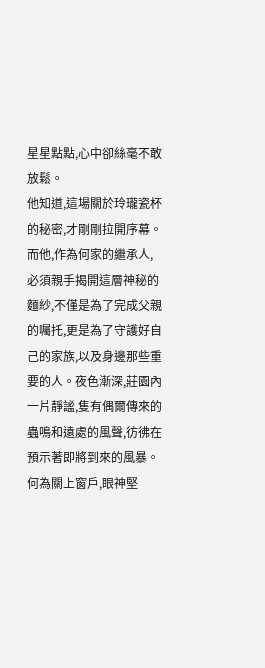星星點點,心中卻絲毫不敢放鬆。
他知道,這場關於玲瓏瓷杯的秘密,才剛剛拉開序幕。而他,作為何家的繼承人,必須親手揭開這層神秘的麵紗,不僅是為了完成父親的囑托,更是為了守護好自己的家族,以及身邊那些重要的人。夜色漸深,莊園內一片靜謐,隻有偶爾傳來的蟲鳴和遠處的風聲,彷彿在預示著即將到來的風暴。何為關上窗戶,眼神堅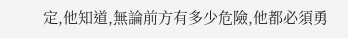定,他知道,無論前方有多少危險,他都必須勇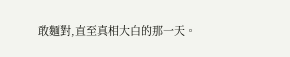敢麵對,直至真相大白的那一天。